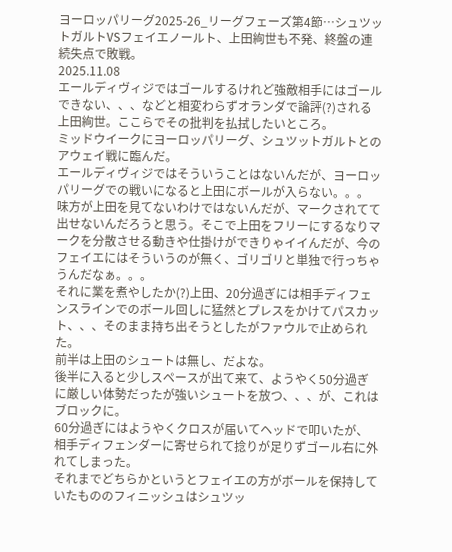ヨーロッパリーグ2025-26_リーグフェーズ第4節…シュツットガルトVSフェイエノールト、上田絢世も不発、終盤の連続失点で敗戦。
2025.11.08
エールディヴィジではゴールするけれど強敵相手にはゴールできない、、、などと相変わらずオランダで論評(?)される上田絢世。ここらでその批判を払拭したいところ。
ミッドウイークにヨーロッパリーグ、シュツットガルトとのアウェイ戦に臨んだ。
エールディヴィジではそういうことはないんだが、ヨーロッパリーグでの戦いになると上田にボールが入らない。。。
味方が上田を見てないわけではないんだが、マークされてて出せないんだろうと思う。そこで上田をフリーにするなりマークを分散させる動きや仕掛けができりゃイイんだが、今のフェイエにはそういうのが無く、ゴリゴリと単独で行っちゃうんだなぁ。。。
それに業を煮やしたか(?)上田、20分過ぎには相手ディフェンスラインでのボール回しに猛然とプレスをかけてパスカット、、、そのまま持ち出そうとしたがファウルで止められた。
前半は上田のシュートは無し、だよな。
後半に入ると少しスペースが出て来て、ようやく50分過ぎに厳しい体勢だったが強いシュートを放つ、、、が、これはブロックに。
60分過ぎにはようやくクロスが届いてヘッドで叩いたが、相手ディフェンダーに寄せられて捻りが足りずゴール右に外れてしまった。
それまでどちらかというとフェイエの方がボールを保持していたもののフィニッシュはシュツッ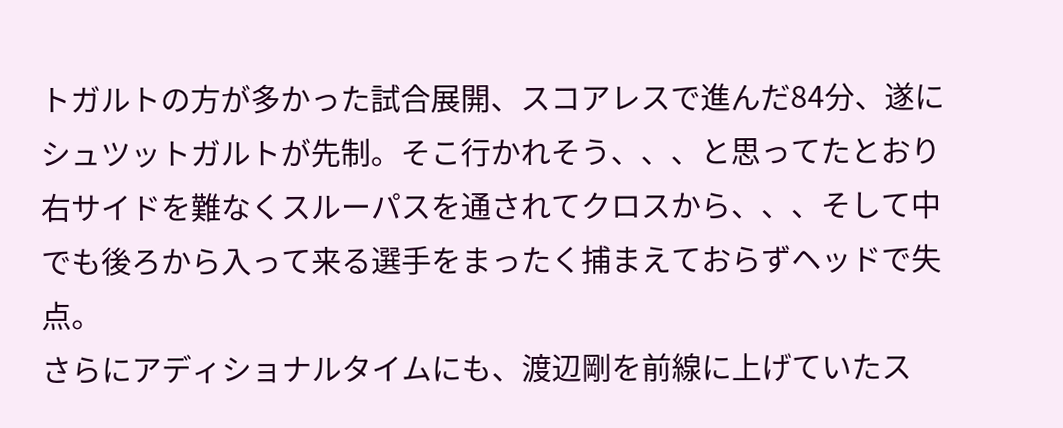トガルトの方が多かった試合展開、スコアレスで進んだ84分、遂にシュツットガルトが先制。そこ行かれそう、、、と思ってたとおり右サイドを難なくスルーパスを通されてクロスから、、、そして中でも後ろから入って来る選手をまったく捕まえておらずヘッドで失点。
さらにアディショナルタイムにも、渡辺剛を前線に上げていたス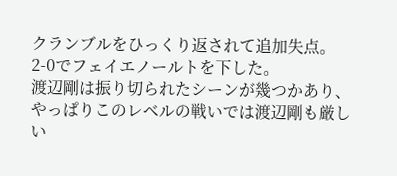クランブルをひっくり返されて追加失点。
2-0でフェイエノールトを下した。
渡辺剛は振り切られたシーンが幾つかあり、やっぱりこのレベルの戦いでは渡辺剛も厳しい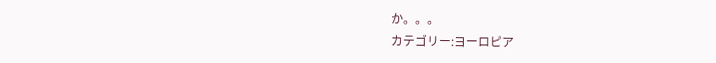か。。。
カテゴリー:ヨーロピア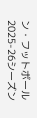ン・フットボール2025-26シーズン